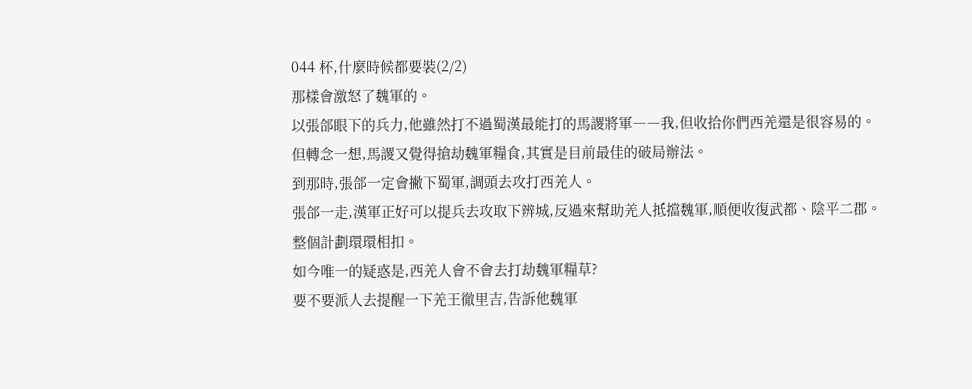044 杯,什麼時候都要裝(2/2)
那樣會激怒了魏軍的。
以張郃眼下的兵力,他雖然打不過蜀漢最能打的馬謖將軍――我,但收拾你們西羌還是很容易的。
但轉念一想,馬謖又覺得搶劫魏軍糧食,其實是目前最佳的破局辦法。
到那時,張郃一定會撇下蜀軍,調頭去攻打西羌人。
張郃一走,漢軍正好可以提兵去攻取下辨城,反過來幫助羌人抵擋魏軍,順便收復武都、陰平二郡。
整個計劃環環相扣。
如今唯一的疑惑是,西羌人會不會去打劫魏軍糧草?
要不要派人去提醒一下羌王徹里吉,告訴他魏軍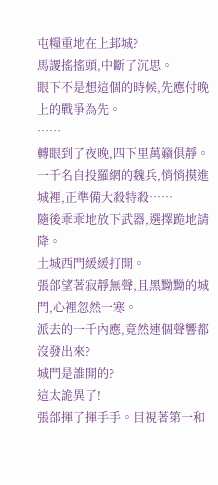屯糧重地在上邽城?
馬謖搖搖頭,中斷了沉思。
眼下不是想這個的時候,先應付晚上的戰爭為先。
……
轉眼到了夜晚,四下里萬籟俱靜。
一千名自投羅網的魏兵,悄悄摸進城裡,正準備大殺特殺……
隨後乖乖地放下武器,選擇跪地請降。
土城西門緩緩打開。
張郃望著寂靜無聲,且黑黝黝的城門,心裡忽然一寒。
派去的一千內應,竟然連個聲響都沒發出來?
城門是誰開的?
這太詭異了!
張郃揮了揮手手。目視著第一和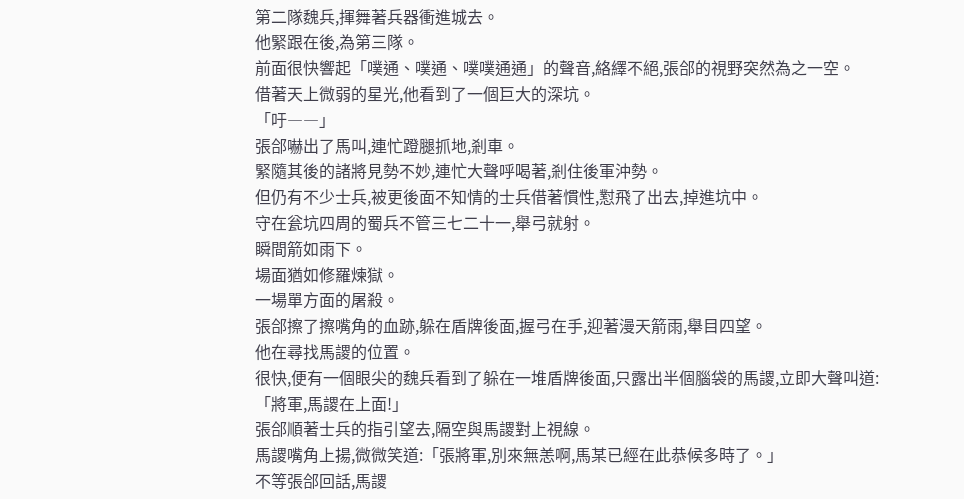第二隊魏兵,揮舞著兵器衝進城去。
他緊跟在後,為第三隊。
前面很快響起「噗通、噗通、噗噗通通」的聲音,絡繹不絕,張郃的視野突然為之一空。
借著天上微弱的星光,他看到了一個巨大的深坑。
「吁――」
張郃嚇出了馬叫,連忙蹬腿抓地,剎車。
緊隨其後的諸將見勢不妙,連忙大聲呼喝著,剎住後軍沖勢。
但仍有不少士兵,被更後面不知情的士兵借著慣性,懟飛了出去,掉進坑中。
守在瓮坑四周的蜀兵不管三七二十一,舉弓就射。
瞬間箭如雨下。
場面猶如修羅煉獄。
一場單方面的屠殺。
張郃擦了擦嘴角的血跡,躲在盾牌後面,握弓在手,迎著漫天箭雨,舉目四望。
他在尋找馬謖的位置。
很快,便有一個眼尖的魏兵看到了躲在一堆盾牌後面,只露出半個腦袋的馬謖,立即大聲叫道:
「將軍,馬謖在上面!」
張郃順著士兵的指引望去,隔空與馬謖對上視線。
馬謖嘴角上揚,微微笑道:「張將軍,別來無恙啊,馬某已經在此恭候多時了。」
不等張郃回話,馬謖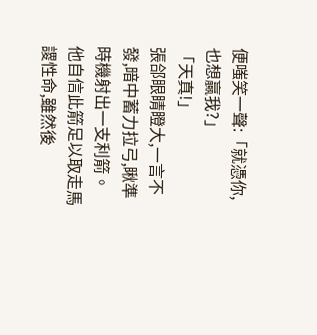便嗤笑一聲:「就憑你,也想贏我?」
「天真!」
張郃眼睛瞪大,一言不發,暗中蓄力拉弓,瞅準時機射出一支利箭。
他自信此箭足以取走馬謖性命,雖然後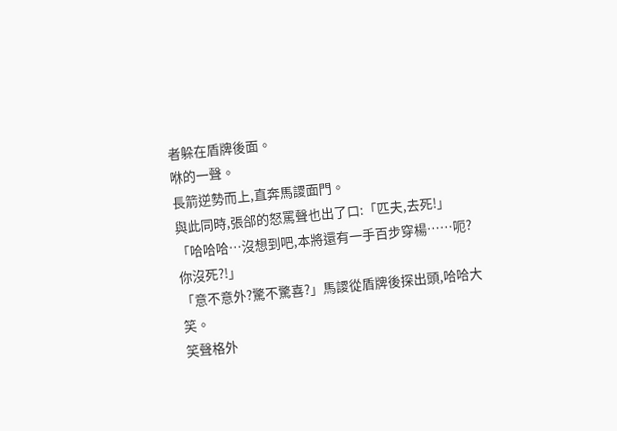者躲在盾牌後面。
咻的一聲。
長箭逆勢而上,直奔馬謖面門。
與此同時,張郃的怒罵聲也出了口:「匹夫,去死!」
「哈哈哈…沒想到吧,本將還有一手百步穿楊……呃?你沒死?!」
「意不意外?驚不驚喜?」馬謖從盾牌後探出頭,哈哈大笑。
笑聲格外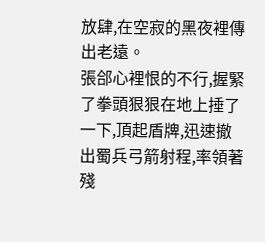放肆,在空寂的黑夜裡傳出老遠。
張郃心裡恨的不行,握緊了拳頭狠狠在地上捶了一下,頂起盾牌,迅速撤出蜀兵弓箭射程,率領著殘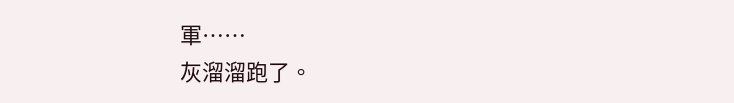軍……
灰溜溜跑了。